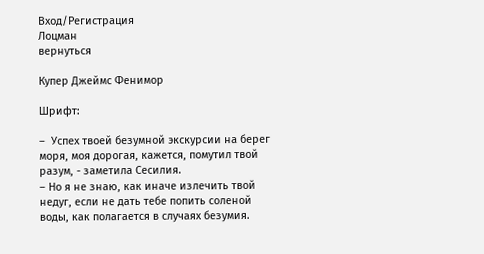Вход/Регистрация
Лоцман
вернуться

Купер Джеймс Фенимор

Шрифт:

–  Успех твоей безумной экскурсии на берег моря, моя дорогая, кажется, помутил твой разум, - заметила Сесилия.
– Но я не знаю, как иначе излечить твой недуг, если не дать тебе попить соленой воды, как полагается в случаях безумия.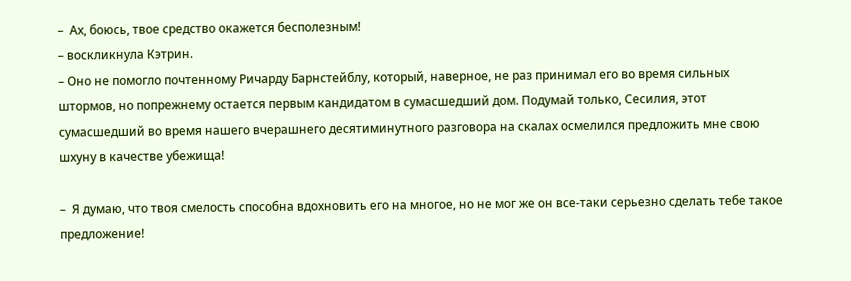–  Ах, боюсь, твое средство окажется бесполезным!
– воскликнула Кэтрин.
– Оно не помогло почтенному Ричарду Барнстейблу, который, наверное, не раз принимал его во время сильных штормов, но попрежнему остается первым кандидатом в сумасшедший дом. Подумай только, Сесилия, этот сумасшедший во время нашего вчерашнего десятиминутного разговора на скалах осмелился предложить мне свою шхуну в качестве убежища!

–  Я думаю, что твоя смелость способна вдохновить его на многое, но не мог же он все-таки серьезно сделать тебе такое предложение!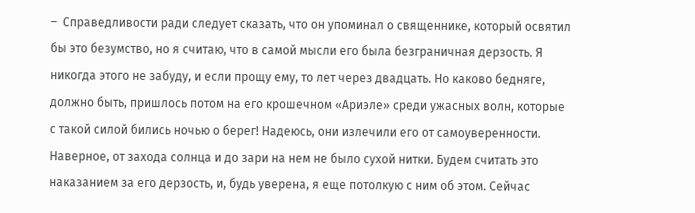–  Справедливости ради следует сказать, что он упоминал о священнике, который освятил бы это безумство, но я считаю, что в самой мысли его была безграничная дерзость. Я никогда этого не забуду, и если прощу ему, то лет через двадцать. Но каково бедняге, должно быть, пришлось потом на его крошечном «Ариэле» среди ужасных волн, которые с такой силой бились ночью о берег! Надеюсь, они излечили его от самоуверенности. Наверное, от захода солнца и до зари на нем не было сухой нитки. Будем считать это наказанием за его дерзость, и, будь уверена, я еще потолкую с ним об этом. Сейчас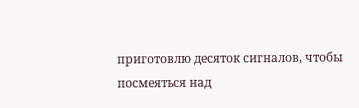приготовлю десяток сигналов, чтобы посмеяться над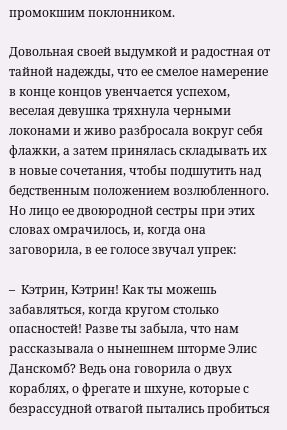промокшим поклонником.

Довольная своей выдумкой и радостная от тайной надежды, что ее смелое намерение в конце концов увенчается успехом, веселая девушка тряхнула черными локонами и живо разбросала вокруг себя флажки, а затем принялась складывать их в новые сочетания, чтобы подшутить над бедственным положением возлюбленного. Но лицо ее двоюродной сестры при этих словах омрачилось, и, когда она заговорила, в ее голосе звучал упрек:

–  Кэтрин, Кэтрин! Как ты можешь забавляться, когда кругом столько опасностей! Разве ты забыла, что нам рассказывала о нынешнем шторме Элис Данскомб? Ведь она говорила о двух кораблях, о фрегате и шхуне, которые с безрассудной отвагой пытались пробиться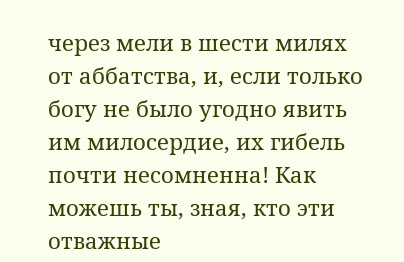через мели в шести милях от аббатства, и, если только богу не было угодно явить им милосердие, их гибель почти несомненна! Как можешь ты, зная, кто эти отважные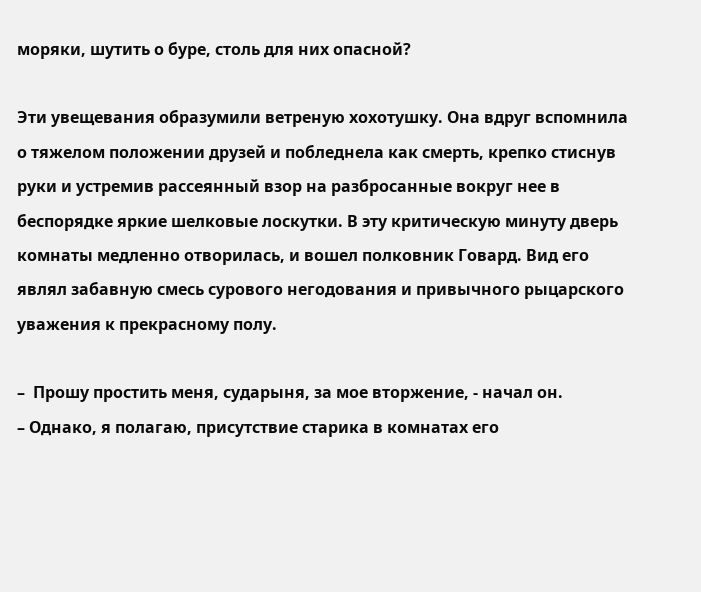моряки, шутить о буре, столь для них опасной?

Эти увещевания образумили ветреную хохотушку. Она вдруг вспомнила о тяжелом положении друзей и побледнела как смерть, крепко стиснув руки и устремив рассеянный взор на разбросанные вокруг нее в беспорядке яркие шелковые лоскутки. В эту критическую минуту дверь комнаты медленно отворилась, и вошел полковник Говард. Вид его являл забавную смесь сурового негодования и привычного рыцарского уважения к прекрасному полу.

–  Прошу простить меня, сударыня, за мое вторжение, - начал он.
– Однако, я полагаю, присутствие старика в комнатах его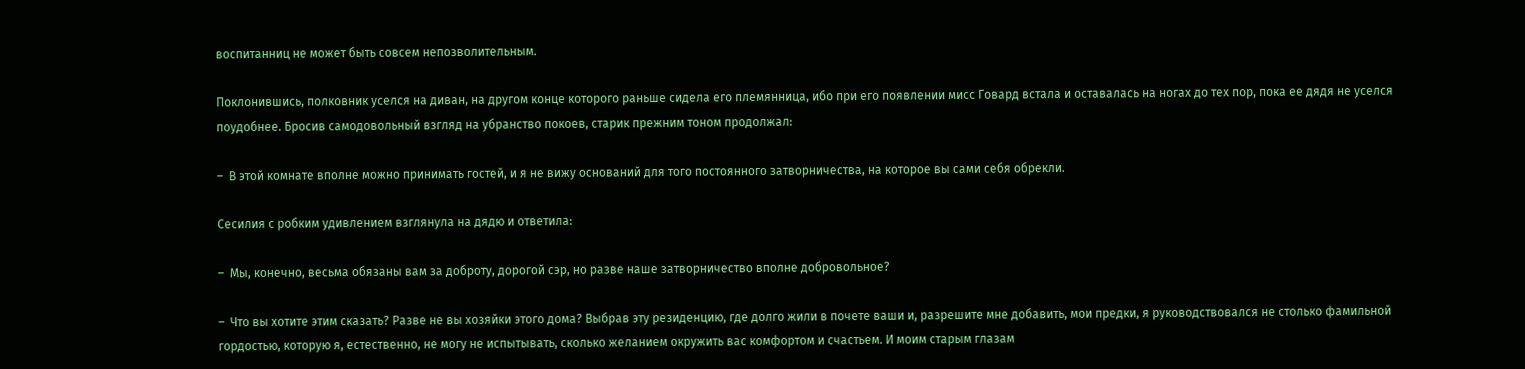воспитанниц не может быть совсем непозволительным.

Поклонившись, полковник уселся на диван, на другом конце которого раньше сидела его племянница, ибо при его появлении мисс Говард встала и оставалась на ногах до тех пор, пока ее дядя не уселся поудобнее. Бросив самодовольный взгляд на убранство покоев, старик прежним тоном продолжал:

–  В этой комнате вполне можно принимать гостей, и я не вижу оснований для того постоянного затворничества, на которое вы сами себя обрекли.

Сесилия с робким удивлением взглянула на дядю и ответила:

–  Мы, конечно, весьма обязаны вам за доброту, дорогой сэр, но разве наше затворничество вполне добровольное?

–  Что вы хотите этим сказать? Разве не вы хозяйки этого дома? Выбрав эту резиденцию, где долго жили в почете ваши и, разрешите мне добавить, мои предки, я руководствовался не столько фамильной гордостью, которую я, естественно, не могу не испытывать, сколько желанием окружить вас комфортом и счастьем. И моим старым глазам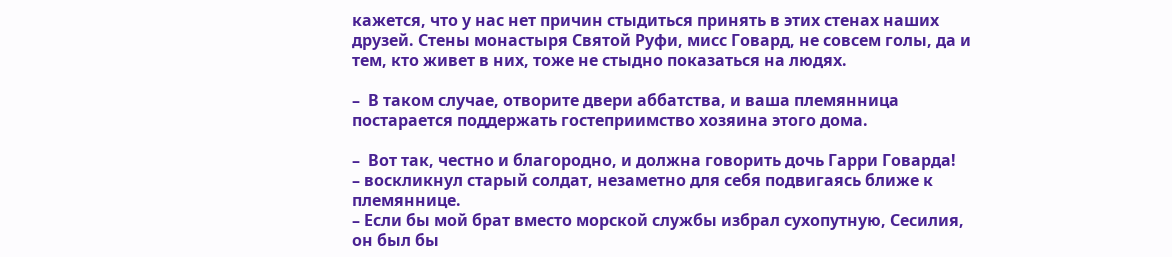кажется, что у нас нет причин стыдиться принять в этих стенах наших друзей. Стены монастыря Святой Руфи, мисс Говард, не совсем голы, да и тем, кто живет в них, тоже не стыдно показаться на людях.

–  В таком случае, отворите двери аббатства, и ваша племянница постарается поддержать гостеприимство хозяина этого дома.

–  Вот так, честно и благородно, и должна говорить дочь Гарри Говарда!
– воскликнул старый солдат, незаметно для себя подвигаясь ближе к племяннице.
– Если бы мой брат вместо морской службы избрал сухопутную, Сесилия, он был бы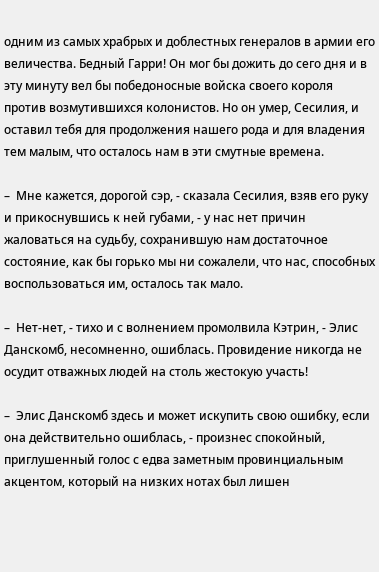одним из самых храбрых и доблестных генералов в армии его величества. Бедный Гарри! Он мог бы дожить до сего дня и в эту минуту вел бы победоносные войска своего короля против возмутившихся колонистов. Но он умер, Сесилия, и оставил тебя для продолжения нашего рода и для владения тем малым, что осталось нам в эти смутные времена.

–  Мне кажется, дорогой сэр, - сказала Сесилия, взяв его руку и прикоснувшись к ней губами, - у нас нет причин жаловаться на судьбу, сохранившую нам достаточное состояние, как бы горько мы ни сожалели, что нас, способных воспользоваться им, осталось так мало.

–  Нет-нет, - тихо и с волнением промолвила Кэтрин, - Элис Данскомб, несомненно, ошиблась. Провидение никогда не осудит отважных людей на столь жестокую участь!

–  Элис Данскомб здесь и может искупить свою ошибку, если она действительно ошиблась, - произнес спокойный, приглушенный голос с едва заметным провинциальным акцентом, который на низких нотах был лишен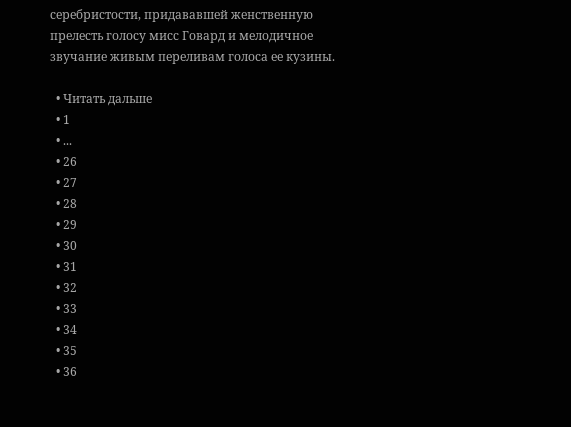серебристости, придававшей женственную прелесть голосу мисс Говард и мелодичное звучание живым переливам голоса ее кузины.

  • Читать дальше
  • 1
  • ...
  • 26
  • 27
  • 28
  • 29
  • 30
  • 31
  • 32
  • 33
  • 34
  • 35
  • 36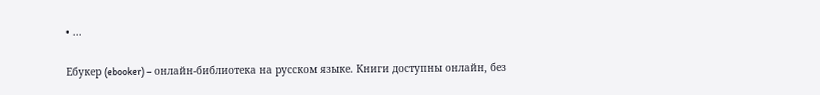• ...

Ебукер (ebooker) – онлайн-библиотека на русском языке. Книги доступны онлайн, без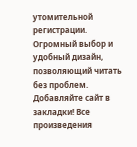утомительной регистрации. Огромный выбор и удобный дизайн, позволяющий читать без проблем. Добавляйте сайт в закладки! Все произведения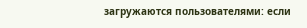загружаются пользователями: если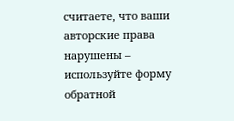считаете, что ваши авторские права нарушены – используйте форму обратной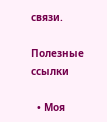связи.

Полезные ссылки

  • Моя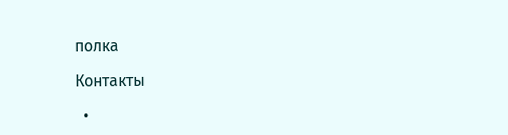полка

Контакты

  •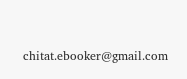chitat.ebooker@gmail.com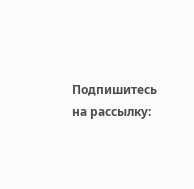Подпишитесь на рассылку: